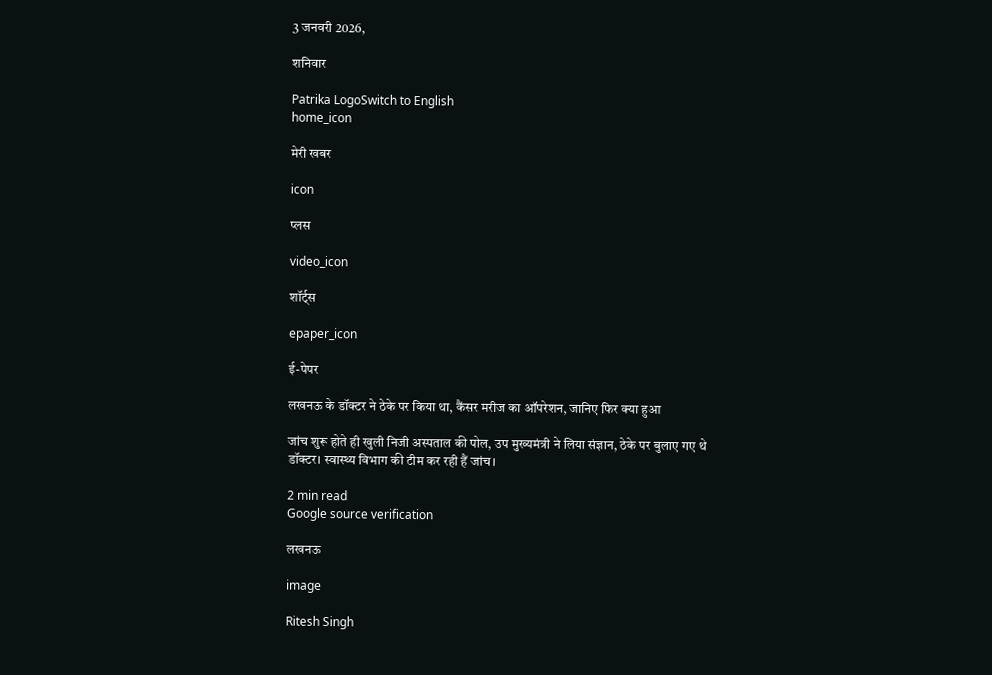3 जनवरी 2026,

शनिवार

Patrika LogoSwitch to English
home_icon

मेरी खबर

icon

प्लस

video_icon

शॉर्ट्स

epaper_icon

ई-पेपर

लखनऊ के डॉक्टर ने ठेके पर किया था, कैंसर मरीज का ऑपरेशन, जानिए फिर क्या हुआ

जांच शुरू होते ही खुली निजी अस्पताल की पोल, उप मुख्यमंत्री ने लिया संज्ञान, ठेके पर बुलाए गए थे डॉक्टर। स्वास्थ्य विभाग की टीम कर रही हैं जांच।

2 min read
Google source verification

लखनऊ

image

Ritesh Singh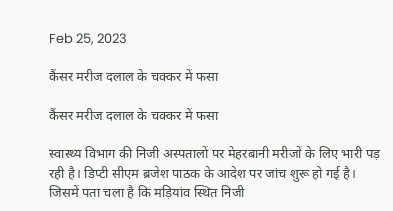Feb 25, 2023

कैंसर मरीज दलाल के चक्कर में फसा

कैंसर मरीज दलाल के चक्कर में फसा

स्वास्थ्य विभाग की निजी अस्पतालों पर मेहरबानी मरीजों के लिए भारी पड़ रही है। डिप्टी सीएम ब्रजेश पाठक के आदेश पर जांच शुरू हो गई है। जिसमें पता चला है कि मड़ियांव स्थित निजी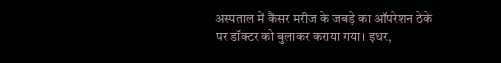अस्पताल में कैंसर मरीज के जबड़े का ऑपरेशन ठेके पर डॉक्टर को बुलाकर कराया गया। इधर,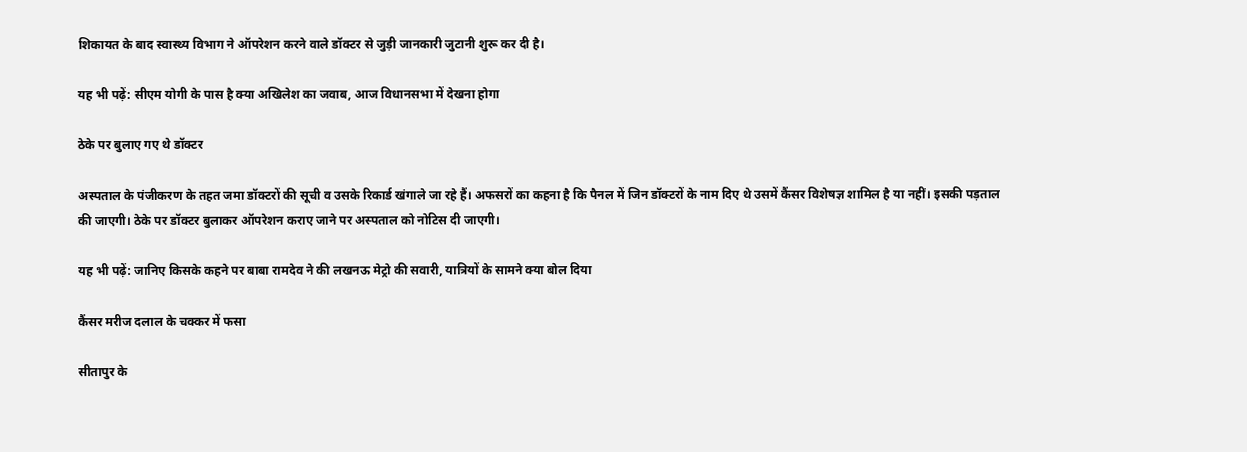शिकायत के बाद स्वास्थ्य विभाग ने ऑपरेशन करने वाले डॉक्टर से जुड़ी जानकारी जुटानी शुरू कर दी है।

यह भी पढ़ें: सीएम योगी के पास है क्या अखिलेश का जवाब, आज विधानसभा में देखना होगा

ठेके पर बुलाए गए थे डॉक्टर

अस्पताल के पंजीकरण के तहत जमा डॉक्टरों की सूची व उसके रिकार्ड खंगाले जा रहे हैं। अफसरों का कहना है कि पैनल में जिन डॉक्टरों के नाम दिए थे उसमें कैंसर विशेषज्ञ शामिल है या नहीं। इसकी पड़ताल की जाएगी। ठेके पर डॉक्टर बुलाकर ऑपरेशन कराए जाने पर अस्पताल को नोटिस दी जाएगी।

यह भी पढ़ें: जानिए किसके कहने पर बाबा रामदेव ने की लखनऊ मेट्रो की सवारी, यात्रियों के सामने क्या बोल दिया

कैंसर मरीज दलाल के चक्कर में फसा

सीतापुर के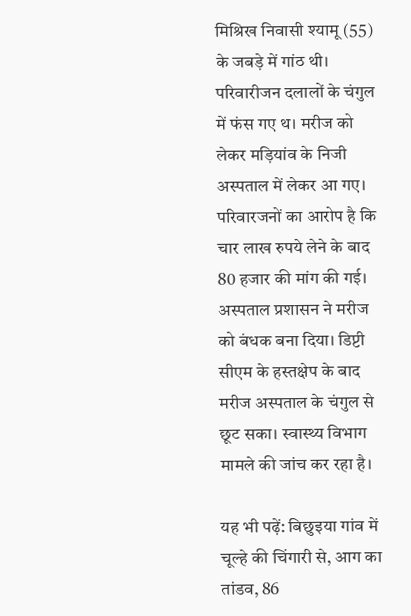मिश्रिख निवासी श्यामू (55) के जबड़े में गांठ थी। परिवारीजन दलालों के चंगुल में फंस गए थ। मरीज को लेकर मड़ियांव के निजी अस्पताल में लेकर आ गए। परिवारजनों का आरोप है कि चार लाख रुपये लेने के बाद 80 हजार की मांग की गई। अस्पताल प्रशासन ने मरीज को बंधक बना दिया। डिप्टी सीएम के हस्तक्षेप के बाद मरीज अस्पताल के चंगुल से छूट सका। स्वास्थ्य विभाग मामले की जांच कर रहा है।

यह भी पढ़ें: बिछुइया गांव में चूल्हे की चिंगारी से, आग का तांडव, 86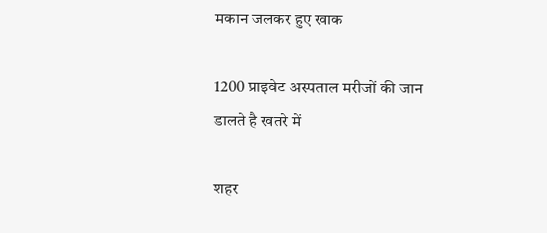मकान जलकर हुए खाक

1200 प्राइवेट अस्पताल मरीजों की जान डालते है खतरे में

शहर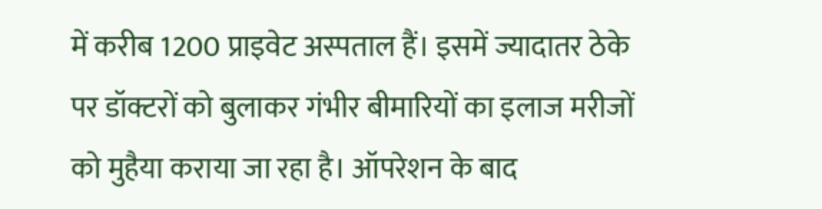में करीब 1200 प्राइवेट अस्पताल हैं। इसमें ज्यादातर ठेके पर डॉक्टरों को बुलाकर गंभीर बीमारियों का इलाज मरीजों को मुहैया कराया जा रहा है। ऑपरेशन के बाद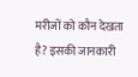मरीजों को कौन देखता है? इसकी जानकारी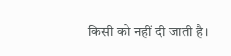किसी को नहीं दी जाती है।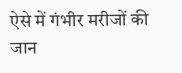ऐसे में गंभीर मरीजों की जान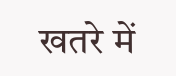खतरे में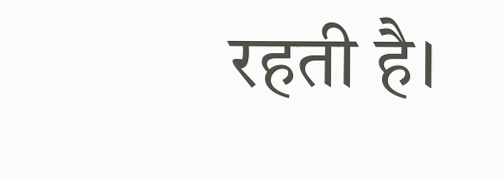रहती है।